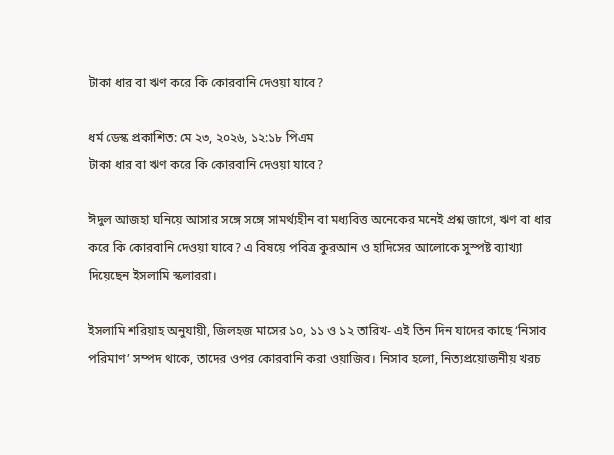টাকা ধার বা ঋণ করে কি কোরবানি দেওয়া যাবে?

ধর্ম ডেস্ক প্রকাশিত: মে ২৩, ২০২৬, ১২:১৮ পিএম
টাকা ধার বা ঋণ করে কি কোরবানি দেওয়া যাবে?

ঈদুল আজহা ঘনিয়ে আসার সঙ্গে সঙ্গে সামর্থ্যহীন বা মধ্যবিত্ত অনেকের মনেই প্রশ্ন জাগে, ঋণ বা ধার করে কি কোরবানি দেওয়া যাবে? এ বিষয়ে পবিত্র কুরআন ও হাদিসের আলোকে সুস্পষ্ট ব্যাখ্যা দিয়েছেন ইসলামি স্কলাররা।

ইসলামি শরিয়াহ অনুযায়ী, জিলহজ মাসের ১০, ১১ ও ১২ তারিখ- এই তিন দিন যাদের কাছে ‘নিসাব পরিমাণ’ সম্পদ থাকে, তাদের ওপর কোরবানি করা ওয়াজিব। নিসাব হলো, নিত্যপ্রয়োজনীয় খরচ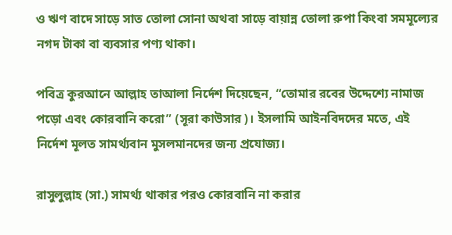ও ঋণ বাদে সাড়ে সাত তোলা সোনা অথবা সাড়ে বায়ান্ন তোলা রুপা কিংবা সমমূল্যের নগদ টাকা বা ব্যবসার পণ্য থাকা।

পবিত্র কুরআনে আল্লাহ তাআলা নির্দেশ দিয়েছেন, “তোমার রবের উদ্দেশ্যে নামাজ পড়ো এবং কোরবানি করো” (সূরা কাউসার)। ইসলামি আইনবিদদের মতে, এই নির্দেশ মূলত সামর্থ্যবান মুসলমানদের জন্য প্রযোজ্য।

রাসুলুল্লাহ (সা.) সামর্থ্য থাকার পরও কোরবানি না করার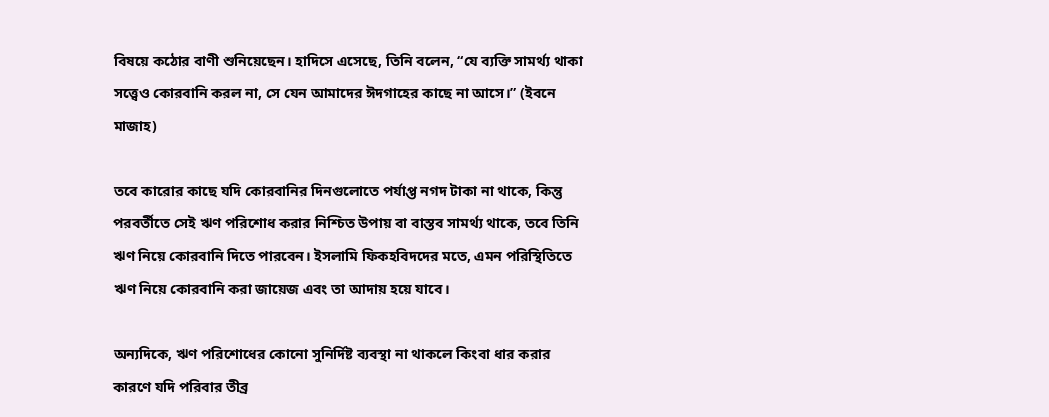বিষয়ে কঠোর বাণী শুনিয়েছেন। হাদিসে এসেছে, তিনি বলেন, “যে ব্যক্তি সামর্থ্য থাকা সত্ত্বেও কোরবানি করল না, সে যেন আমাদের ঈদগাহের কাছে না আসে।” (ইবনে মাজাহ)

তবে কারোর কাছে যদি কোরবানির দিনগুলোতে পর্যাপ্ত নগদ টাকা না থাকে, কিন্তু পরবর্তীতে সেই ঋণ পরিশোধ করার নিশ্চিত উপায় বা বাস্তব সামর্থ্য থাকে, তবে তিনি ঋণ নিয়ে কোরবানি দিতে পারবেন। ইসলামি ফিকহবিদদের মতে, এমন পরিস্থিতিতে ঋণ নিয়ে কোরবানি করা জায়েজ এবং তা আদায় হয়ে যাবে।

অন্যদিকে, ঋণ পরিশোধের কোনো সুনির্দিষ্ট ব্যবস্থা না থাকলে কিংবা ধার করার কারণে যদি পরিবার তীব্র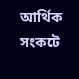আর্থিক সংকটে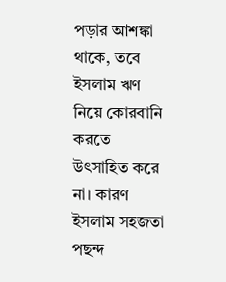পড়ার আশঙ্কা থাকে, তবে ইসলাম ঋণ নিয়ে কোরবানি করতে উৎসাহিত করে না। কারণ ইসলাম সহজতা পছন্দ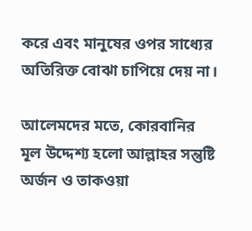করে এবং মানুষের ওপর সাধ্যের অতিরিক্ত বোঝা চাপিয়ে দেয় না।

আলেমদের মতে, কোরবানির মূল উদ্দেশ্য হলো আল্লাহর সন্তুষ্টি অর্জন ও তাকওয়া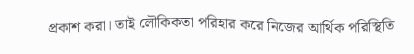প্রকাশ করা। তাই লৌকিকতা পরিহার করে নিজের আর্থিক পরিস্থিতি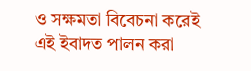ও সক্ষমতা বিবেচনা করেই এই ইবাদত পালন করা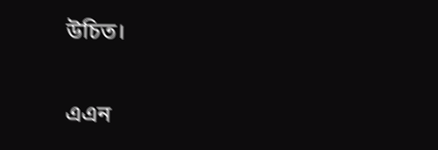উচিত।

এএন